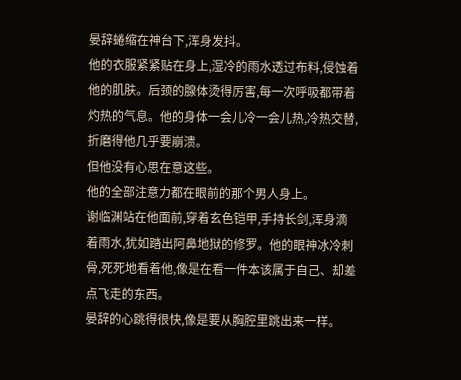晏辞蜷缩在神台下,浑身发抖。
他的衣服紧紧贴在身上,湿冷的雨水透过布料,侵蚀着他的肌肤。后颈的腺体烫得厉害,每一次呼吸都带着灼热的气息。他的身体一会儿冷一会儿热,冷热交替,折磨得他几乎要崩溃。
但他没有心思在意这些。
他的全部注意力都在眼前的那个男人身上。
谢临渊站在他面前,穿着玄色铠甲,手持长剑,浑身滴着雨水,犹如踏出阿鼻地狱的修罗。他的眼神冰冷刺骨,死死地看着他,像是在看一件本该属于自己、却差点飞走的东西。
晏辞的心跳得很快,像是要从胸腔里跳出来一样。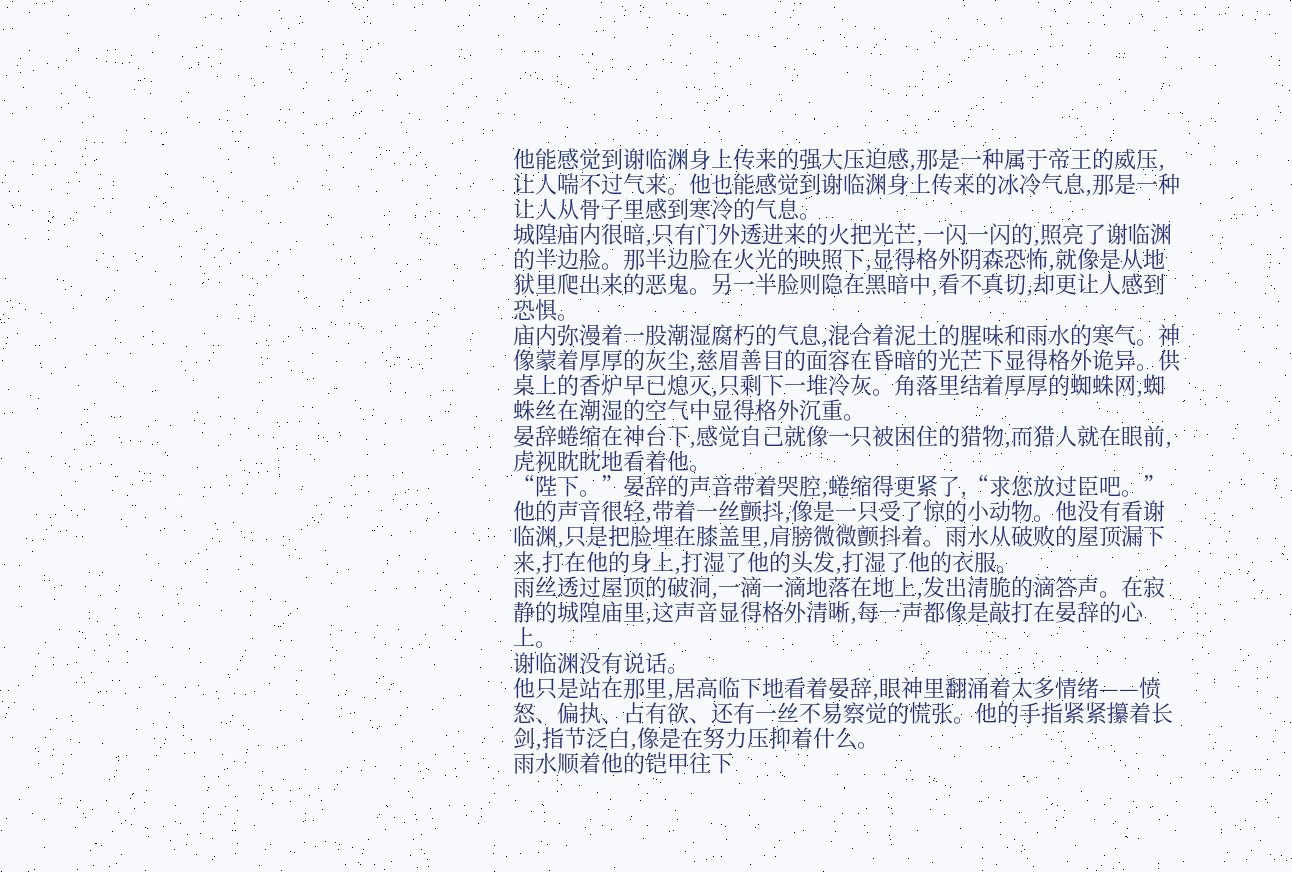他能感觉到谢临渊身上传来的强大压迫感,那是一种属于帝王的威压,让人喘不过气来。他也能感觉到谢临渊身上传来的冰冷气息,那是一种让人从骨子里感到寒冷的气息。
城隍庙内很暗,只有门外透进来的火把光芒,一闪一闪的,照亮了谢临渊的半边脸。那半边脸在火光的映照下,显得格外阴森恐怖,就像是从地狱里爬出来的恶鬼。另一半脸则隐在黑暗中,看不真切,却更让人感到恐惧。
庙内弥漫着一股潮湿腐朽的气息,混合着泥土的腥味和雨水的寒气。神像蒙着厚厚的灰尘,慈眉善目的面容在昏暗的光芒下显得格外诡异。供桌上的香炉早已熄灭,只剩下一堆冷灰。角落里结着厚厚的蜘蛛网,蜘蛛丝在潮湿的空气中显得格外沉重。
晏辞蜷缩在神台下,感觉自己就像一只被困住的猎物,而猎人就在眼前,虎视眈眈地看着他。
“陛下。”晏辞的声音带着哭腔,蜷缩得更紧了,“求您放过臣吧。”
他的声音很轻,带着一丝颤抖,像是一只受了惊的小动物。他没有看谢临渊,只是把脸埋在膝盖里,肩膀微微颤抖着。雨水从破败的屋顶漏下来,打在他的身上,打湿了他的头发,打湿了他的衣服。
雨丝透过屋顶的破洞,一滴一滴地落在地上,发出清脆的滴答声。在寂静的城隍庙里,这声音显得格外清晰,每一声都像是敲打在晏辞的心上。
谢临渊没有说话。
他只是站在那里,居高临下地看着晏辞,眼神里翻涌着太多情绪——愤怒、偏执、占有欲、还有一丝不易察觉的慌张。他的手指紧紧攥着长剑,指节泛白,像是在努力压抑着什么。
雨水顺着他的铠甲往下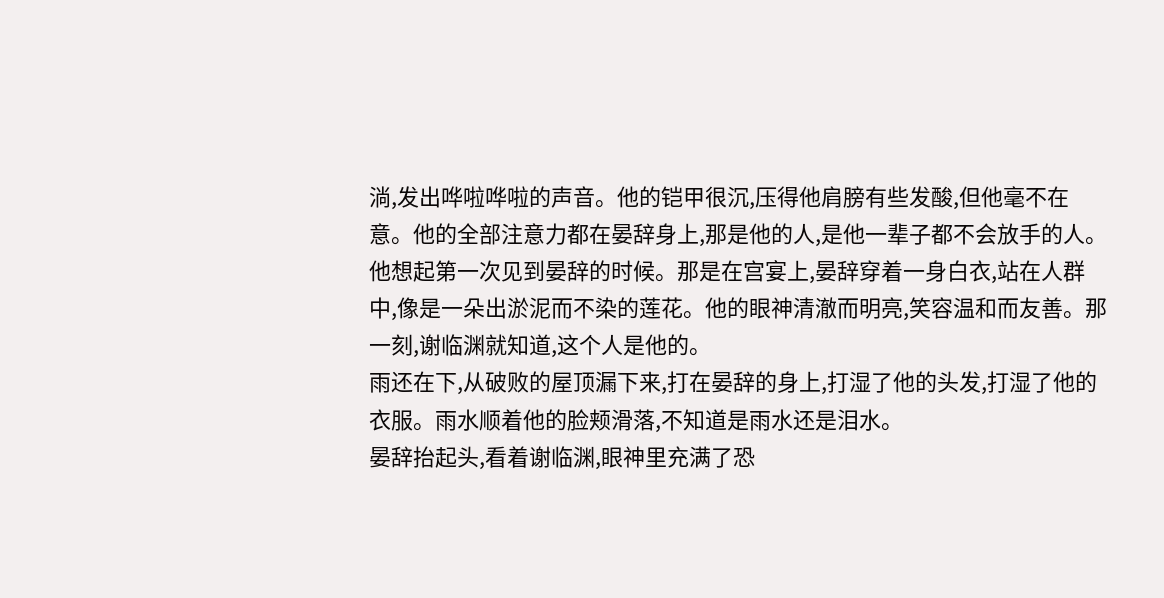淌,发出哗啦哗啦的声音。他的铠甲很沉,压得他肩膀有些发酸,但他毫不在意。他的全部注意力都在晏辞身上,那是他的人,是他一辈子都不会放手的人。
他想起第一次见到晏辞的时候。那是在宫宴上,晏辞穿着一身白衣,站在人群中,像是一朵出淤泥而不染的莲花。他的眼神清澈而明亮,笑容温和而友善。那一刻,谢临渊就知道,这个人是他的。
雨还在下,从破败的屋顶漏下来,打在晏辞的身上,打湿了他的头发,打湿了他的衣服。雨水顺着他的脸颊滑落,不知道是雨水还是泪水。
晏辞抬起头,看着谢临渊,眼神里充满了恐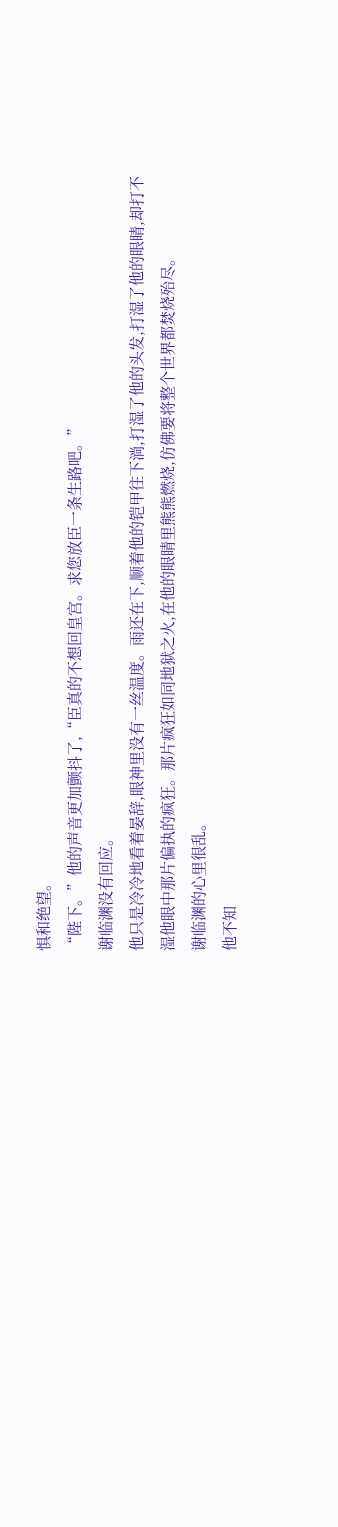惧和绝望。
“陛下。”他的声音更加颤抖了,“臣真的不想回皇宫。求您放臣一条生路吧。”
谢临渊没有回应。
他只是冷冷地看着晏辞,眼神里没有一丝温度。雨还在下,顺着他的铠甲往下淌,打湿了他的头发,打湿了他的眼睛,却打不湿他眼中那片偏执的疯狂。那片疯狂如同地狱之火,在他的眼睛里熊熊燃烧,仿佛要将整个世界都焚烧殆尽。
谢临渊的心里很乱。
他不知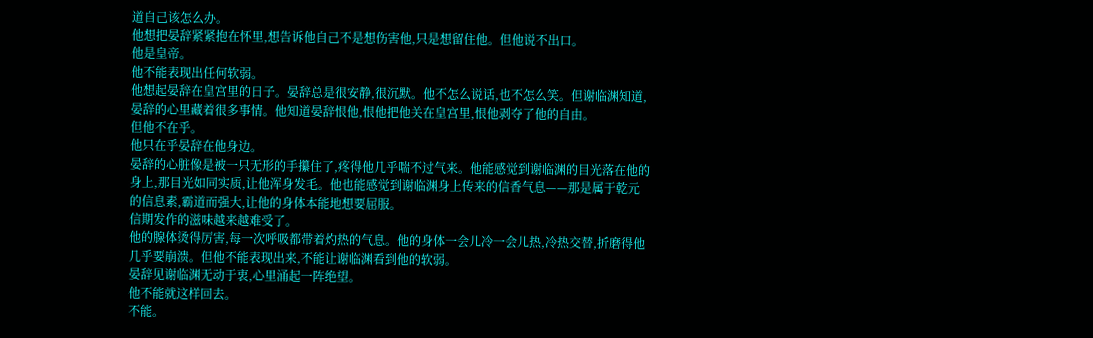道自己该怎么办。
他想把晏辞紧紧抱在怀里,想告诉他自己不是想伤害他,只是想留住他。但他说不出口。
他是皇帝。
他不能表现出任何软弱。
他想起晏辞在皇宫里的日子。晏辞总是很安静,很沉默。他不怎么说话,也不怎么笑。但谢临渊知道,晏辞的心里藏着很多事情。他知道晏辞恨他,恨他把他关在皇宫里,恨他剥夺了他的自由。
但他不在乎。
他只在乎晏辞在他身边。
晏辞的心脏像是被一只无形的手攥住了,疼得他几乎喘不过气来。他能感觉到谢临渊的目光落在他的身上,那目光如同实质,让他浑身发毛。他也能感觉到谢临渊身上传来的信香气息——那是属于乾元的信息素,霸道而强大,让他的身体本能地想要屈服。
信期发作的滋味越来越难受了。
他的腺体烫得厉害,每一次呼吸都带着灼热的气息。他的身体一会儿冷一会儿热,冷热交替,折磨得他几乎要崩溃。但他不能表现出来,不能让谢临渊看到他的软弱。
晏辞见谢临渊无动于衷,心里涌起一阵绝望。
他不能就这样回去。
不能。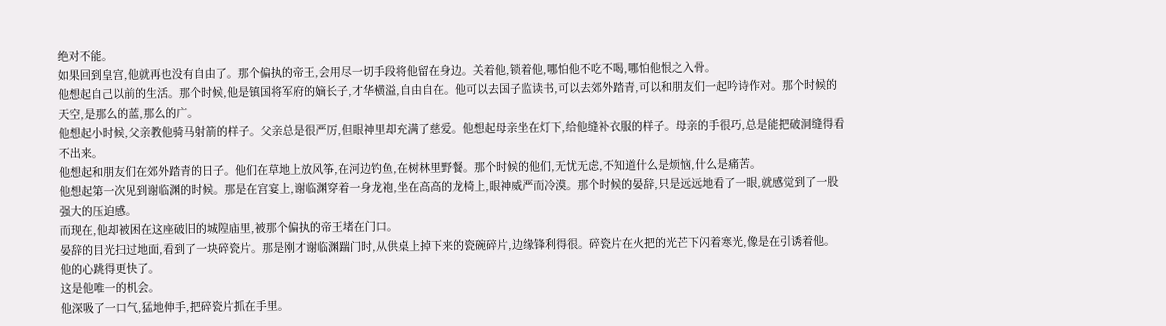绝对不能。
如果回到皇宫,他就再也没有自由了。那个偏执的帝王,会用尽一切手段将他留在身边。关着他,锁着他,哪怕他不吃不喝,哪怕他恨之入骨。
他想起自己以前的生活。那个时候,他是镇国将军府的嫡长子,才华横溢,自由自在。他可以去国子监读书,可以去郊外踏青,可以和朋友们一起吟诗作对。那个时候的天空,是那么的蓝,那么的广。
他想起小时候,父亲教他骑马射箭的样子。父亲总是很严厉,但眼神里却充满了慈爱。他想起母亲坐在灯下,给他缝补衣服的样子。母亲的手很巧,总是能把破洞缝得看不出来。
他想起和朋友们在郊外踏青的日子。他们在草地上放风筝,在河边钓鱼,在树林里野餐。那个时候的他们,无忧无虑,不知道什么是烦恼,什么是痛苦。
他想起第一次见到谢临渊的时候。那是在宫宴上,谢临渊穿着一身龙袍,坐在高高的龙椅上,眼神威严而冷漠。那个时候的晏辞,只是远远地看了一眼,就感觉到了一股强大的压迫感。
而现在,他却被困在这座破旧的城隍庙里,被那个偏执的帝王堵在门口。
晏辞的目光扫过地面,看到了一块碎瓷片。那是刚才谢临渊踹门时,从供桌上掉下来的瓷碗碎片,边缘锋利得很。碎瓷片在火把的光芒下闪着寒光,像是在引诱着他。
他的心跳得更快了。
这是他唯一的机会。
他深吸了一口气,猛地伸手,把碎瓷片抓在手里。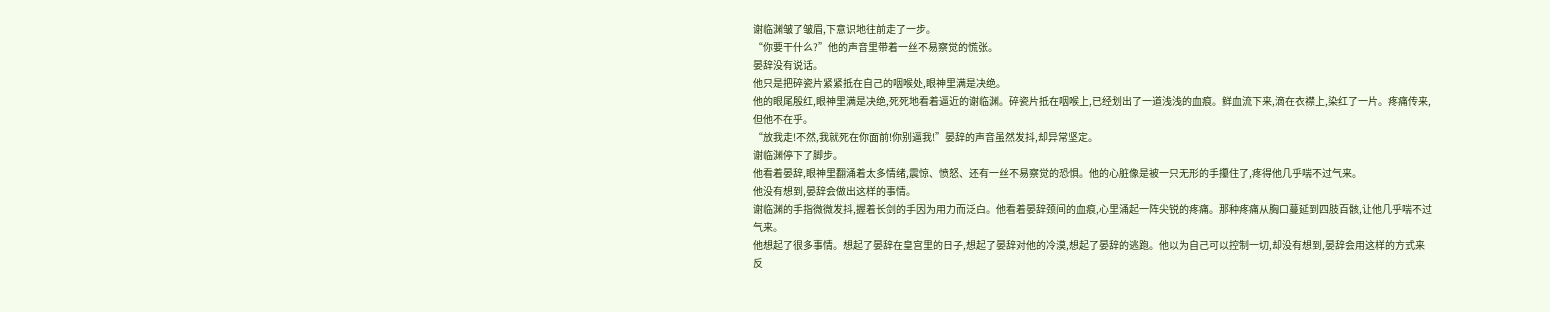谢临渊皱了皱眉,下意识地往前走了一步。
“你要干什么?”他的声音里带着一丝不易察觉的慌张。
晏辞没有说话。
他只是把碎瓷片紧紧抵在自己的咽喉处,眼神里满是决绝。
他的眼尾殷红,眼神里满是决绝,死死地看着逼近的谢临渊。碎瓷片抵在咽喉上,已经划出了一道浅浅的血痕。鲜血流下来,滴在衣襟上,染红了一片。疼痛传来,但他不在乎。
“放我走!不然,我就死在你面前!你别逼我!”晏辞的声音虽然发抖,却异常坚定。
谢临渊停下了脚步。
他看着晏辞,眼神里翻涌着太多情绪,震惊、愤怒、还有一丝不易察觉的恐惧。他的心脏像是被一只无形的手攥住了,疼得他几乎喘不过气来。
他没有想到,晏辞会做出这样的事情。
谢临渊的手指微微发抖,握着长剑的手因为用力而泛白。他看着晏辞颈间的血痕,心里涌起一阵尖锐的疼痛。那种疼痛从胸口蔓延到四肢百骸,让他几乎喘不过气来。
他想起了很多事情。想起了晏辞在皇宫里的日子,想起了晏辞对他的冷漠,想起了晏辞的逃跑。他以为自己可以控制一切,却没有想到,晏辞会用这样的方式来反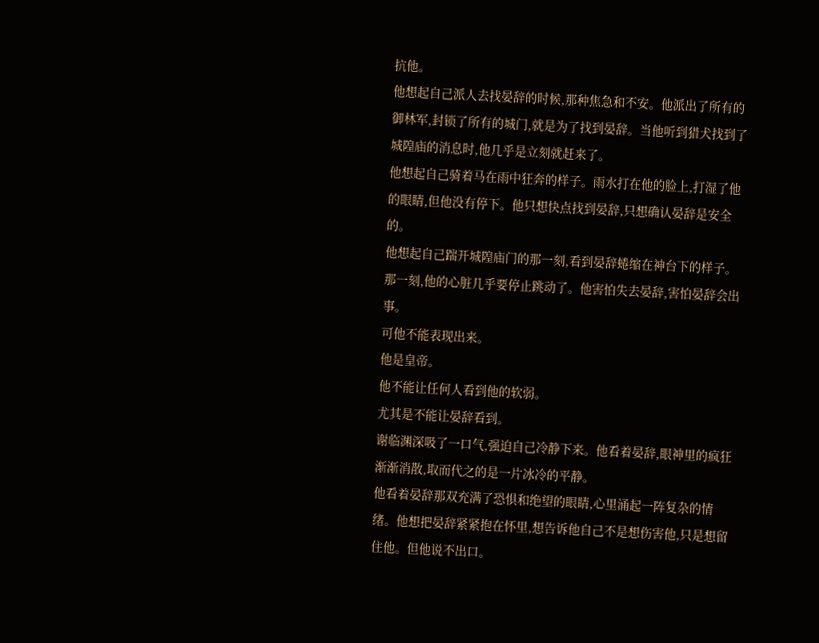抗他。
他想起自己派人去找晏辞的时候,那种焦急和不安。他派出了所有的御林军,封锁了所有的城门,就是为了找到晏辞。当他听到猎犬找到了城隍庙的消息时,他几乎是立刻就赶来了。
他想起自己骑着马在雨中狂奔的样子。雨水打在他的脸上,打湿了他的眼睛,但他没有停下。他只想快点找到晏辞,只想确认晏辞是安全的。
他想起自己踹开城隍庙门的那一刻,看到晏辞蜷缩在神台下的样子。那一刻,他的心脏几乎要停止跳动了。他害怕失去晏辞,害怕晏辞会出事。
可他不能表现出来。
他是皇帝。
他不能让任何人看到他的软弱。
尤其是不能让晏辞看到。
谢临渊深吸了一口气,强迫自己冷静下来。他看着晏辞,眼神里的疯狂渐渐消散,取而代之的是一片冰冷的平静。
他看着晏辞那双充满了恐惧和绝望的眼睛,心里涌起一阵复杂的情绪。他想把晏辞紧紧抱在怀里,想告诉他自己不是想伤害他,只是想留住他。但他说不出口。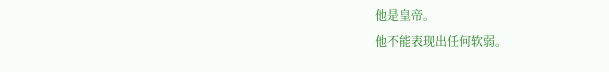他是皇帝。
他不能表现出任何软弱。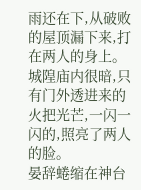雨还在下,从破败的屋顶漏下来,打在两人的身上。城隍庙内很暗,只有门外透进来的火把光芒,一闪一闪的,照亮了两人的脸。
晏辞蜷缩在神台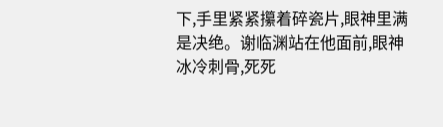下,手里紧紧攥着碎瓷片,眼神里满是决绝。谢临渊站在他面前,眼神冰冷刺骨,死死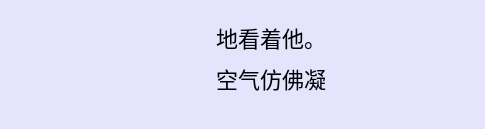地看着他。
空气仿佛凝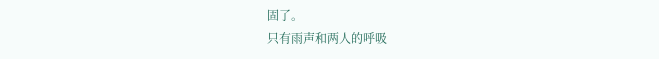固了。
只有雨声和两人的呼吸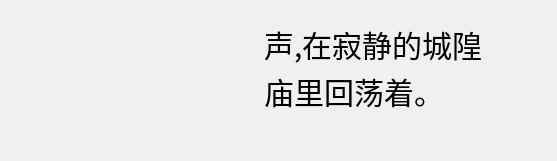声,在寂静的城隍庙里回荡着。